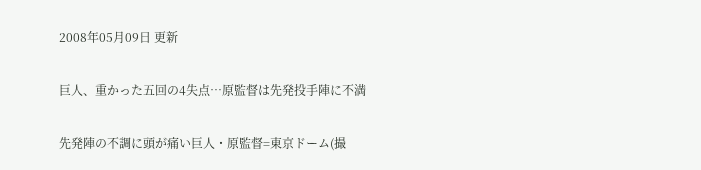2008年05月09日 更新

巨人、重かった五回の4失点…原監督は先発投手陣に不満

先発陣の不調に頭が痛い巨人・原監督=東京ドーム(撮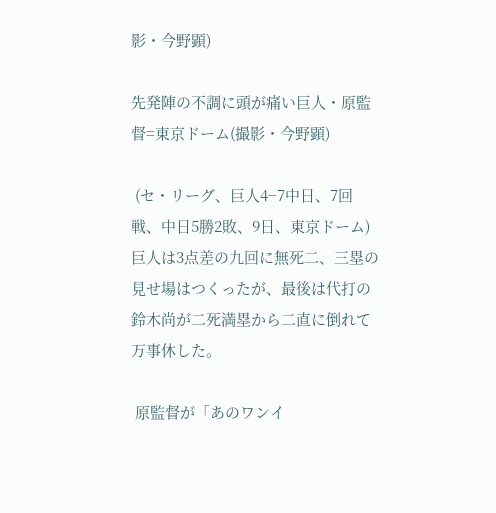影・今野顕)

先発陣の不調に頭が痛い巨人・原監督=東京ドーム(撮影・今野顕)

 (セ・リーグ、巨人4−7中日、7回戦、中日5勝2敗、9日、東京ドーム)巨人は3点差の九回に無死二、三塁の見せ場はつくったが、最後は代打の鈴木尚が二死満塁から二直に倒れて万事休した。

 原監督が「あのワンイ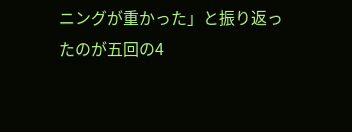ニングが重かった」と振り返ったのが五回の4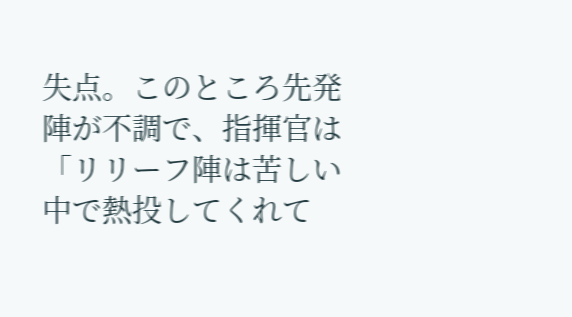失点。このところ先発陣が不調で、指揮官は「リリーフ陣は苦しい中で熱投してくれて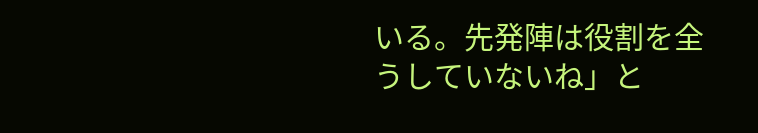いる。先発陣は役割を全うしていないね」と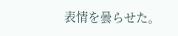表情を曇らせた。